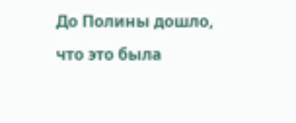До Полины дошло, что это была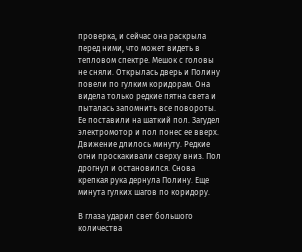проверка, и сейчас она раскрыла перед ними, что может видеть в тепловом спектре. Мешок с головы не сняли. Открылась дверь и Полину повели по гулким коридорам. Она видела только редкие пятна света и пыталась запомнить все повороты. Ее поставили на шаткий пол. Загудел электромотор и пол понес ее вверх. Движение длилось минуту. Редкие огни проскакивали сверху вниз. Пол дрогнул и остановился. Снова крепкая рука дернула Полину. Еще минута гулких шагов по коридору.

В глаза ударил свет большого количества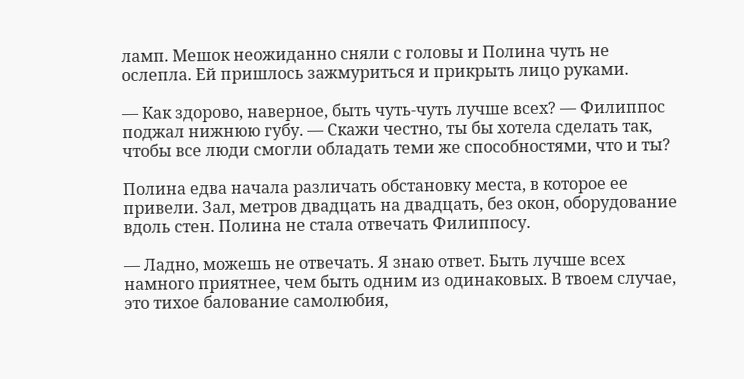ламп. Мешок неожиданно сняли с головы и Полина чуть не ослепла. Ей пришлось зажмуриться и прикрыть лицо руками.

— Как здорово, наверное, быть чуть-чуть лучше всех? — Филиппос поджал нижнюю губу. — Скажи честно, ты бы хотела сделать так, чтобы все люди смогли обладать теми же способностями, что и ты?

Полина едва начала различать обстановку места, в которое ее привели. Зал, метров двадцать на двадцать, без окон, оборудование вдоль стен. Полина не стала отвечать Филиппосу.

— Ладно, можешь не отвечать. Я знаю ответ. Быть лучше всех намного приятнее, чем быть одним из одинаковых. В твоем случае, это тихое балование самолюбия,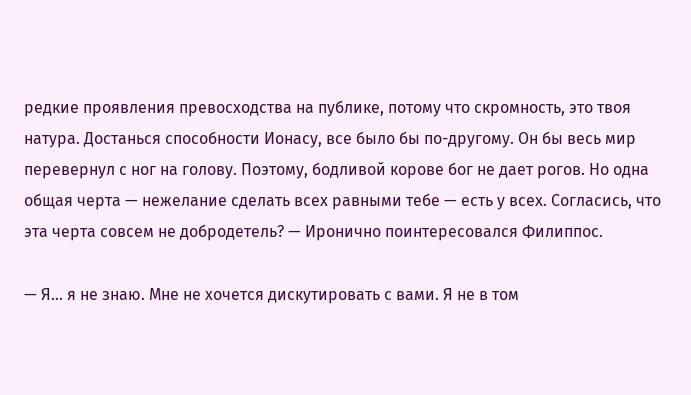редкие проявления превосходства на публике, потому что скромность, это твоя натура. Достанься способности Ионасу, все было бы по-другому. Он бы весь мир перевернул с ног на голову. Поэтому, бодливой корове бог не дает рогов. Но одна общая черта — нежелание сделать всех равными тебе — есть у всех. Согласись, что эта черта совсем не добродетель? — Иронично поинтересовался Филиппос.

— Я… я не знаю. Мне не хочется дискутировать с вами. Я не в том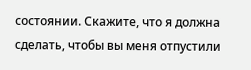состоянии. Скажите, что я должна сделать, чтобы вы меня отпустили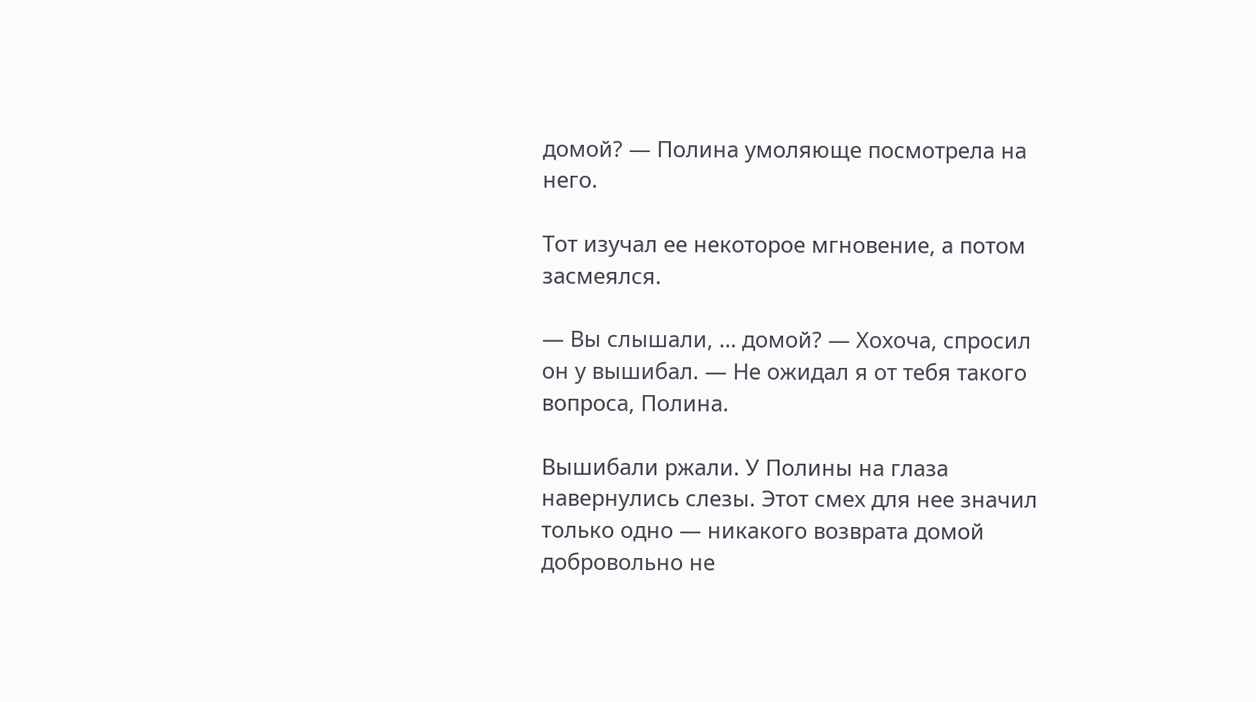домой? — Полина умоляюще посмотрела на него.

Тот изучал ее некоторое мгновение, а потом засмеялся.

— Вы слышали, … домой? — Хохоча, спросил он у вышибал. — Не ожидал я от тебя такого вопроса, Полина.

Вышибали ржали. У Полины на глаза навернулись слезы. Этот смех для нее значил только одно — никакого возврата домой добровольно не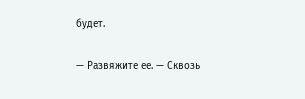будет.

— Развяжите ее. — Сквозь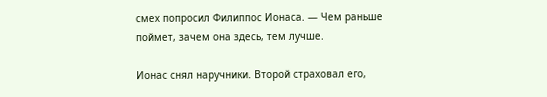смех попросил Филиппос Ионаса. — Чем раньше поймет, зачем она здесь, тем лучше.

Ионас снял наручники. Второй страховал его,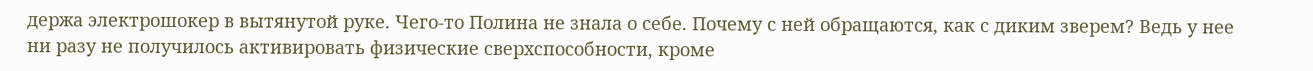держа электрошокер в вытянутой руке. Чего-то Полина не знала о себе. Почему с ней обращаются, как с диким зверем? Ведь у нее ни разу не получилось активировать физические сверхспособности, кроме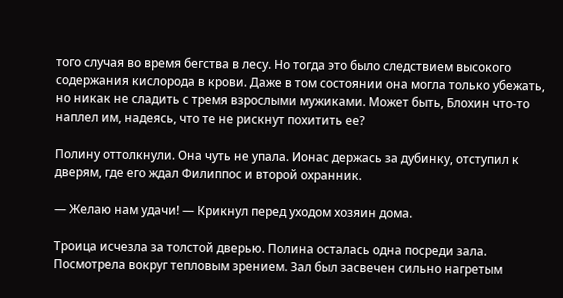того случая во время бегства в лесу. Но тогда это было следствием высокого содержания кислорода в крови. Даже в том состоянии она могла только убежать, но никак не сладить с тремя взрослыми мужиками. Может быть, Блохин что-то наплел им, надеясь, что те не рискнут похитить ее?

Полину оттолкнули. Она чуть не упала. Ионас держась за дубинку, отступил к дверям, где его ждал Филиппос и второй охранник.

— Желаю нам удачи! — Крикнул перед уходом хозяин дома.

Троица исчезла за толстой дверью. Полина осталась одна посреди зала. Посмотрела вокруг тепловым зрением. Зал был засвечен сильно нагретым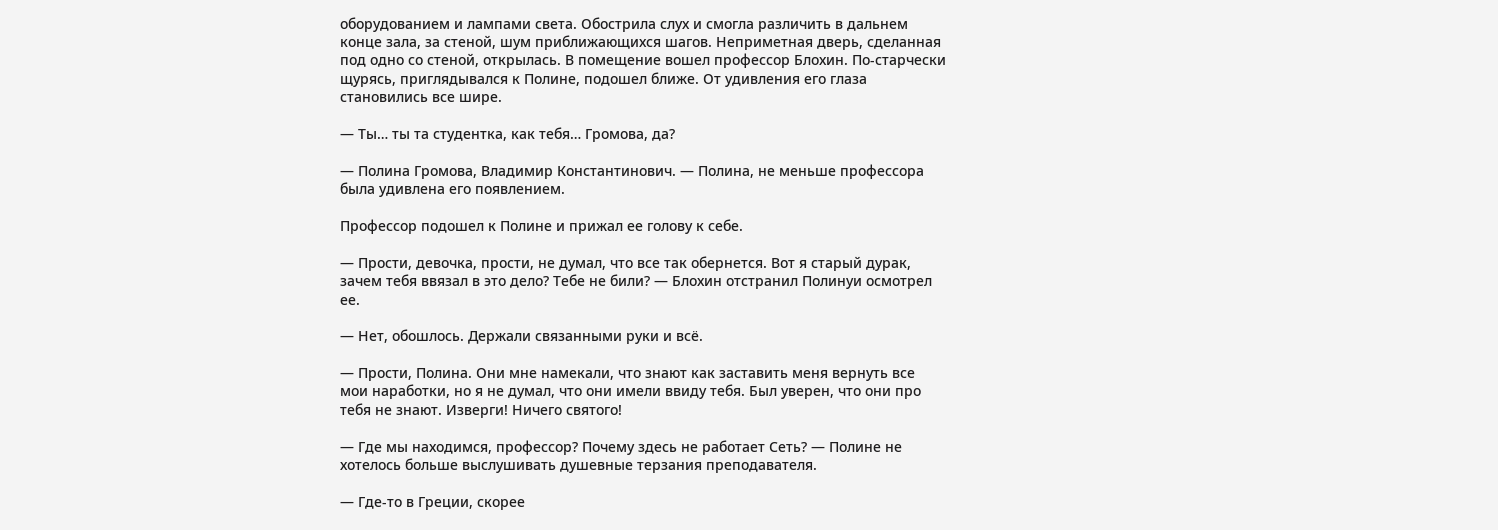оборудованием и лампами света. Обострила слух и смогла различить в дальнем конце зала, за стеной, шум приближающихся шагов. Неприметная дверь, сделанная под одно со стеной, открылась. В помещение вошел профессор Блохин. По-старчески щурясь, приглядывался к Полине, подошел ближе. От удивления его глаза становились все шире.

— Ты… ты та студентка, как тебя… Громова, да?

— Полина Громова, Владимир Константинович. — Полина, не меньше профессора была удивлена его появлением.

Профессор подошел к Полине и прижал ее голову к себе.

— Прости, девочка, прости, не думал, что все так обернется. Вот я старый дурак, зачем тебя ввязал в это дело? Тебе не били? — Блохин отстранил Полинуи осмотрел ее.

— Нет, обошлось. Держали связанными руки и всё.

— Прости, Полина. Они мне намекали, что знают как заставить меня вернуть все мои наработки, но я не думал, что они имели ввиду тебя. Был уверен, что они про тебя не знают. Изверги! Ничего святого!

— Где мы находимся, профессор? Почему здесь не работает Сеть? — Полине не хотелось больше выслушивать душевные терзания преподавателя.

— Где-то в Греции, скорее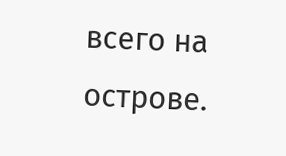всего на острове.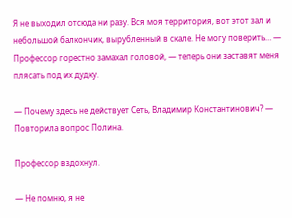Я не выходил отсюда ни разу. Вся моя территория, вот этот зал и небольшой балкончик, вырубленный в скале. Не могу поверить… — Профессор горестно замахал головой, — теперь они заставят меня плясать под их дудку.

— Почему здесь не действует Сеть, Владимир Константинович? — Повторила вопрос Полина.

Профессор вздохнул.

— Не помню, я не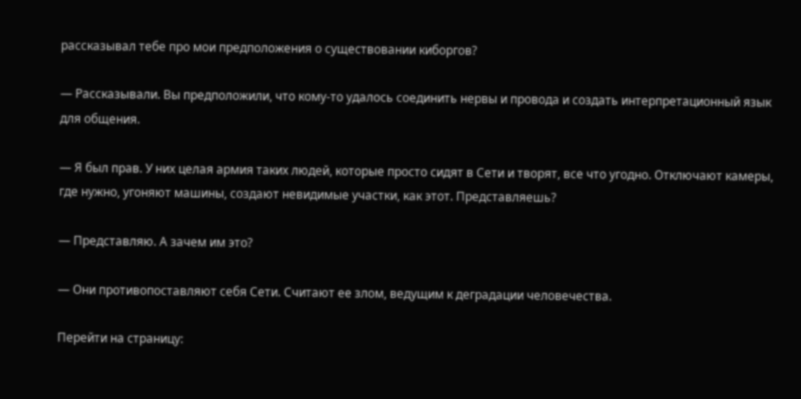рассказывал тебе про мои предположения о существовании киборгов?

— Рассказывали. Вы предположили, что кому-то удалось соединить нервы и провода и создать интерпретационный язык для общения.

— Я был прав. У них целая армия таких людей, которые просто сидят в Сети и творят, все что угодно. Отключают камеры, где нужно, угоняют машины, создают невидимые участки, как этот. Представляешь?

— Представляю. А зачем им это?

— Они противопоставляют себя Сети. Считают ее злом, ведущим к деградации человечества.

Перейти на страницу: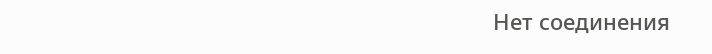Нет соединения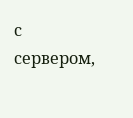с сервером,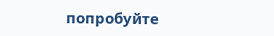попробуйте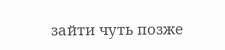зайти чуть позже